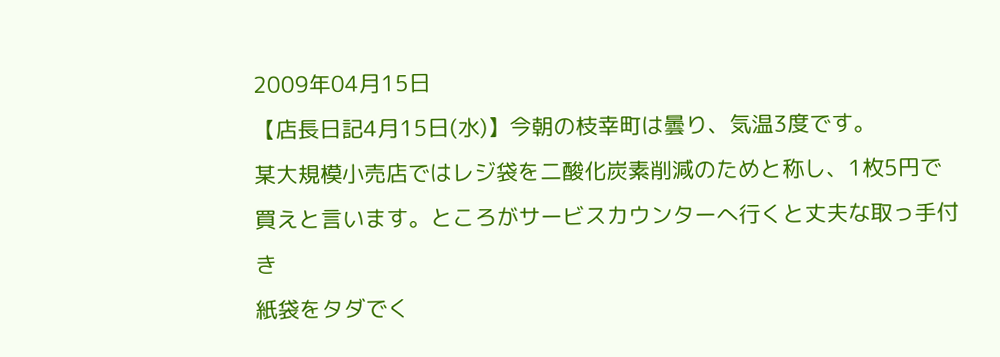2009年04月15日
【店長日記4月15日(水)】今朝の枝幸町は曇り、気温3度です。
某大規模小売店ではレジ袋を二酸化炭素削減のためと称し、1枚5円で
買えと言います。ところがサービスカウンターへ行くと丈夫な取っ手付き
紙袋をタダでく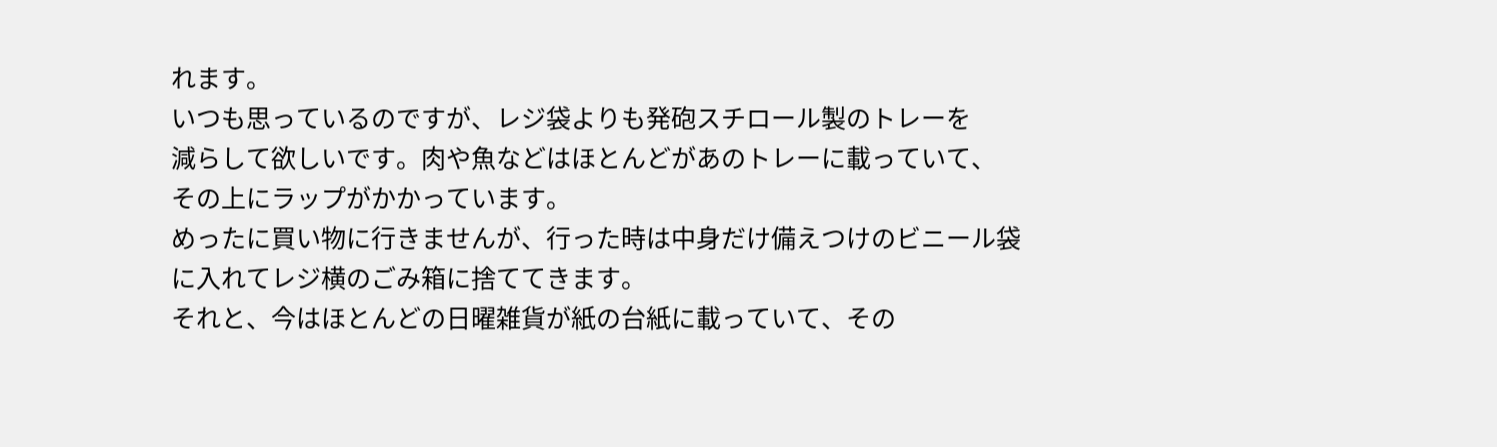れます。
いつも思っているのですが、レジ袋よりも発砲スチロール製のトレーを
減らして欲しいです。肉や魚などはほとんどがあのトレーに載っていて、
その上にラップがかかっています。
めったに買い物に行きませんが、行った時は中身だけ備えつけのビニール袋
に入れてレジ横のごみ箱に捨ててきます。
それと、今はほとんどの日曜雑貨が紙の台紙に載っていて、その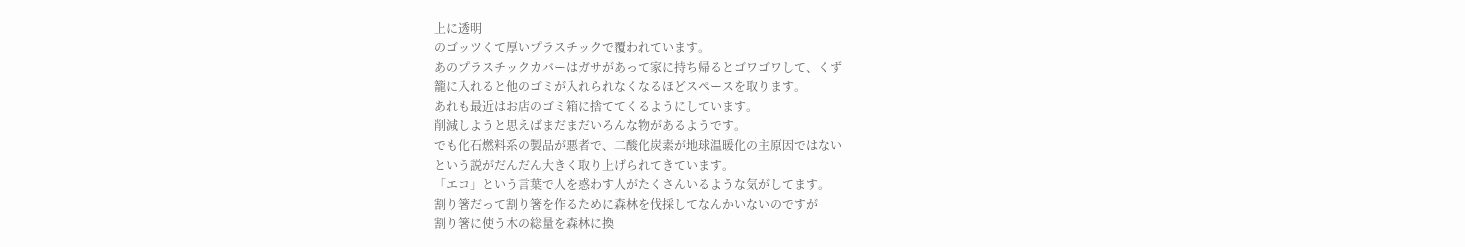上に透明
のゴッツくて厚いプラスチックで覆われています。
あのプラスチックカバーはガサがあって家に持ち帰るとゴワゴワして、くず
籠に入れると他のゴミが入れられなくなるほどスペースを取ります。
あれも最近はお店のゴミ箱に捨ててくるようにしています。
削減しようと思えばまだまだいろんな物があるようです。
でも化石燃料系の製品が悪者で、二酸化炭素が地球温暖化の主原因ではない
という説がだんだん大きく取り上げられてきています。
「エコ」という言葉で人を惑わす人がたくさんいるような気がしてます。
割り箸だって割り箸を作るために森林を伐採してなんかいないのですが
割り箸に使う木の総量を森林に換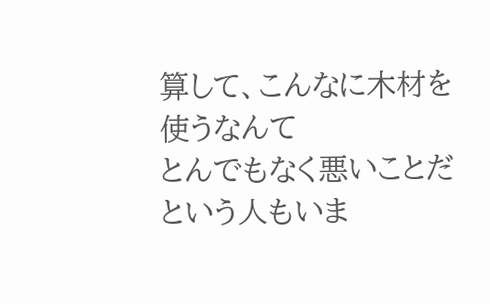算して、こんなに木材を使うなんて
とんでもなく悪いことだという人もいま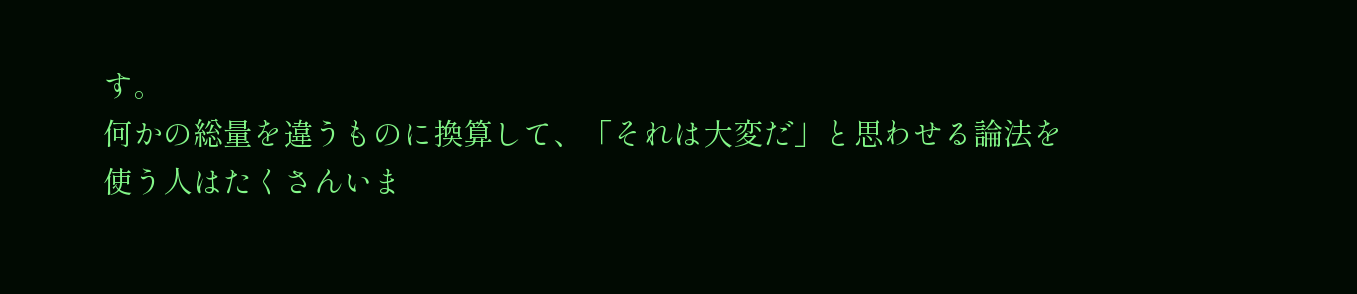す。
何かの総量を違うものに換算して、「それは大変だ」と思わせる論法を
使う人はたくさんいま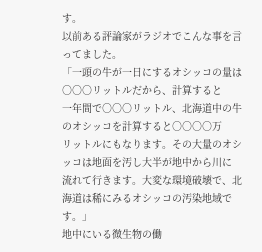す。
以前ある評論家がラジオでこんな事を言ってました。
「一頭の牛が一日にするオシッコの量は○○○リットルだから、計算すると
一年間で○○○リットル、北海道中の牛のオシッコを計算すると○○○○万
リットルにもなります。その大量のオシッコは地面を汚し大半が地中から川に
流れて行きます。大変な環境破壊で、北海道は稀にみるオシッコの汚染地域です。」
地中にいる微生物の働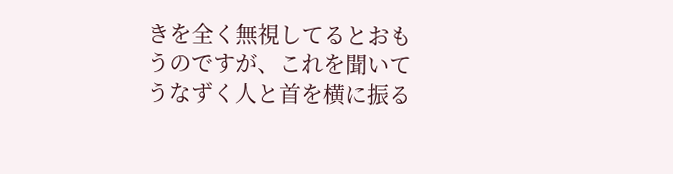きを全く無視してるとおもうのですが、これを聞いて
うなずく人と首を横に振る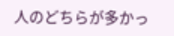人のどちらが多かっ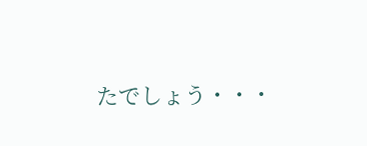たでしょう・・・